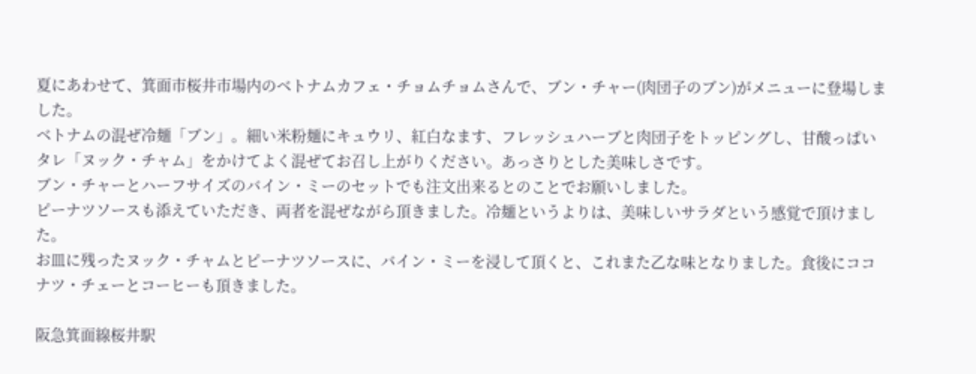夏にあわせて、箕面市桜井市場内のベトナムカフェ・チョムチョムさんで、ブン・チャー(肉団子のブン)がメニューに登場しました。
ベトナムの混ぜ冷麺「ブン」。細い米粉麺にキュウリ、紅白なます、フレッシュハーブと肉団子をトッピングし、甘酸っぱいタレ「ヌック・チャム」をかけてよく混ぜてお召し上がりください。あっさりとした美味しさです。
ブン・チャーとハーフサイズのバイン・ミーのセットでも注文出来るとのことでお願いしました。
ピーナツソースも添えていただき、両者を混ぜながら頂きました。冷麺というよりは、美味しいサラダという感覚で頂けました。
お皿に残ったヌック・チャムとピーナツソースに、バイン・ミーを浸して頂くと、これまた乙な味となりました。食後にココナツ・チェーとコーヒーも頂きました。

阪急箕面線桜井駅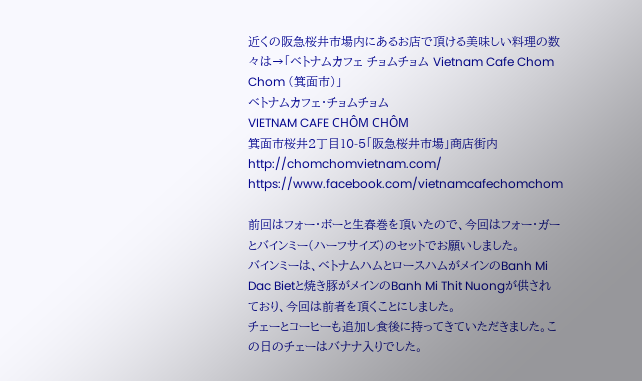近くの阪急桜井市場内にあるお店で頂ける美味しい料理の数々は→「ベトナムカフェ チョムチョム Vietnam Cafe Chom Chom (箕面市)」
ベトナムカフェ・チョムチョム
VIETNAM CAFE CHÔM CHÔM
箕面市桜井2丁目10-5「阪急桜井市場」商店街内
http://chomchomvietnam.com/
https://www.facebook.com/vietnamcafechomchom

前回はフォー・ボーと生春巻を頂いたので、今回はフォー・ガーとバインミー(ハーフサイズ)のセットでお願いしました。
バインミーは、ベトナムハムとロースハムがメインのBanh Mi Dac Bietと焼き豚がメインのBanh Mi Thit Nuongが供されており、今回は前者を頂くことにしました。
チェーとコーヒーも追加し食後に持ってきていただきました。この日のチェーはバナナ入りでした。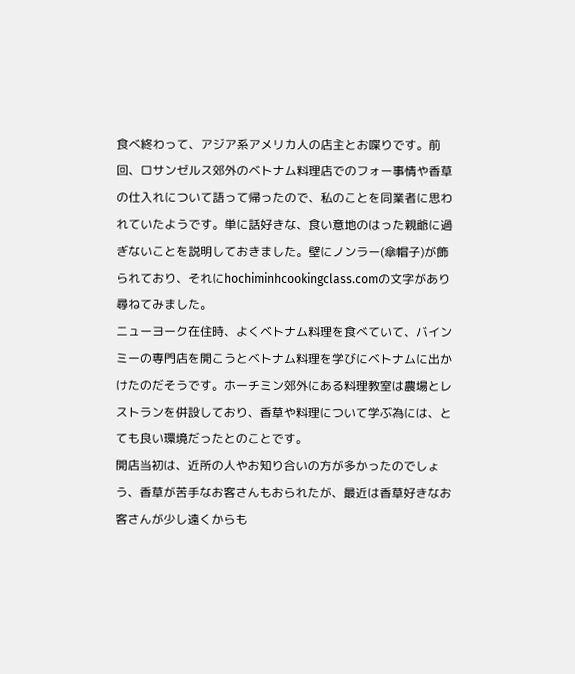食べ終わって、アジア系アメリカ人の店主とお喋りです。前回、ロサンゼルス郊外のベトナム料理店でのフォー事情や香草の仕入れについて語って帰ったので、私のことを同業者に思われていたようです。単に話好きな、食い意地のはった親爺に過ぎないことを説明しておきました。壁にノンラー(傘帽子)が飾られており、それにhochiminhcookingclass.comの文字があり尋ねてみました。
ニューヨーク在住時、よくベトナム料理を食べていて、バインミーの専門店を開こうとベトナム料理を学びにベトナムに出かけたのだそうです。ホーチミン郊外にある料理教室は農場とレストランを併設しており、香草や料理について学ぶ為には、とても良い環境だったとのことです。
開店当初は、近所の人やお知り合いの方が多かったのでしょう、香草が苦手なお客さんもおられたが、最近は香草好きなお客さんが少し遠くからも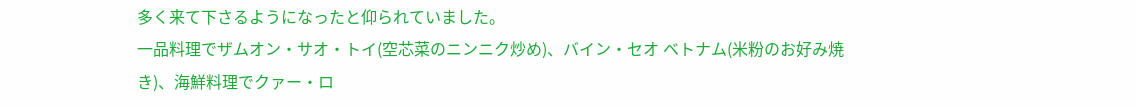多く来て下さるようになったと仰られていました。
一品料理でザムオン・サオ・トイ(空芯菜のニンニク炒め)、バイン・セオ ベトナム(米粉のお好み焼き)、海鮮料理でクァー・ロ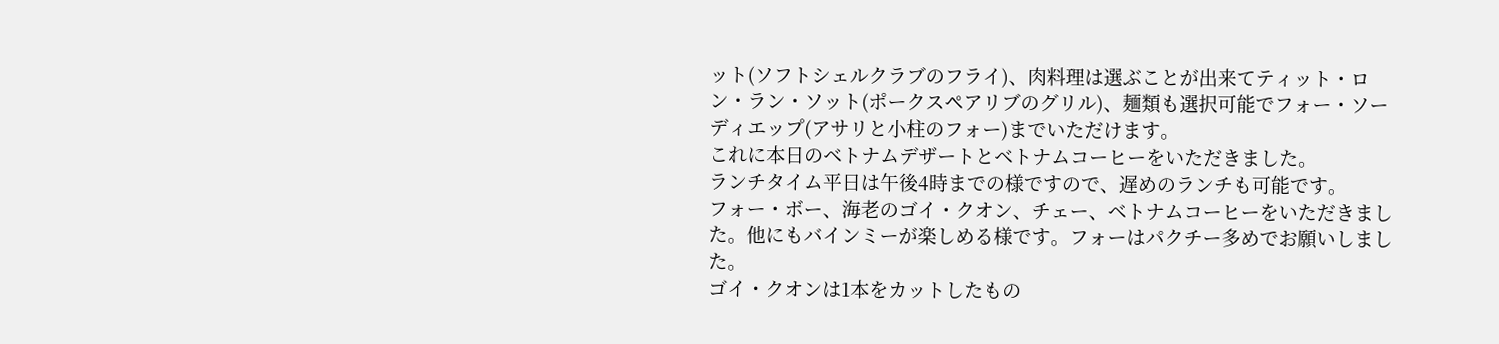ット(ソフトシェルクラブのフライ)、肉料理は選ぶことが出来てティット・ロン・ラン・ソット(ポークスペアリブのグリル)、麺類も選択可能でフォー・ソーディエップ(アサリと小柱のフォー)までいただけます。
これに本日のベトナムデザートとベトナムコーヒーをいただきました。
ランチタイム平日は午後4時までの様ですので、遅めのランチも可能です。
フォー・ボー、海老のゴイ・クオン、チェー、ベトナムコーヒーをいただきました。他にもバインミーが楽しめる様です。フォーはパクチー多めでお願いしました。
ゴイ・クオンは1本をカットしたもの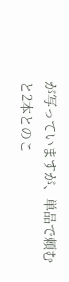が写っていますが、単品で頼むと2本とのこ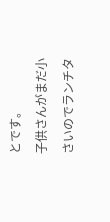とです。
子供さんがまだ小さいのでランチタ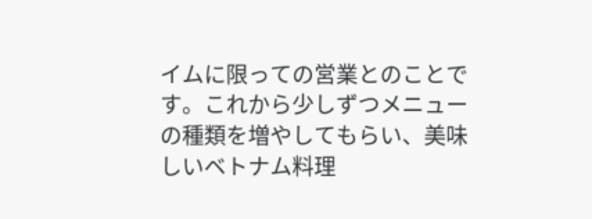イムに限っての営業とのことです。これから少しずつメニューの種類を増やしてもらい、美味しいベトナム料理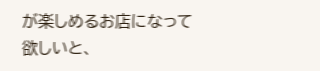が楽しめるお店になって欲しいと、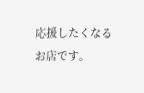応援したくなるお店です。